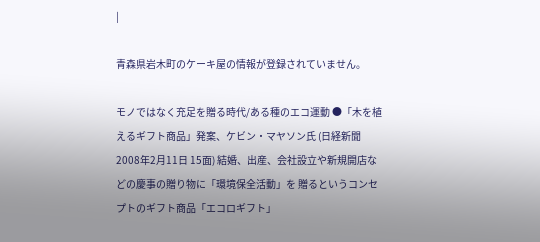|

青森県岩木町のケーキ屋の情報が登録されていません。

モノではなく充足を贈る時代/ある種のエコ運動 ●「木を植えるギフト商品」発案、ケビン・マヤソン氏 (日経新聞 2008年2月11日 15面) 結婚、出産、会社設立や新規開店などの慶事の贈り物に「環境保全活動」を 贈るというコンセプトのギフト商品「エコロギフト」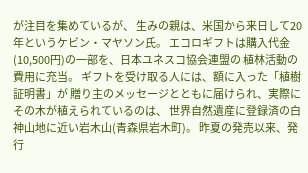が注目を集めているが、 生みの親は、米国から来日して20年というケビン・マヤソン氏。 エコロギフトは購入代金(10,500円)の一部を、日本ユネスコ協会連盟の 植林活動の費用に充当。 ギフトを受け取る人には、額に入った「植樹証明書」が 贈り主のメッセージとともに届けられ、実際にその木が植えられているのは、 世界自然遺産に登録済の白神山地に近い岩木山(青森県岩木町)。 昨夏の発売以来、発行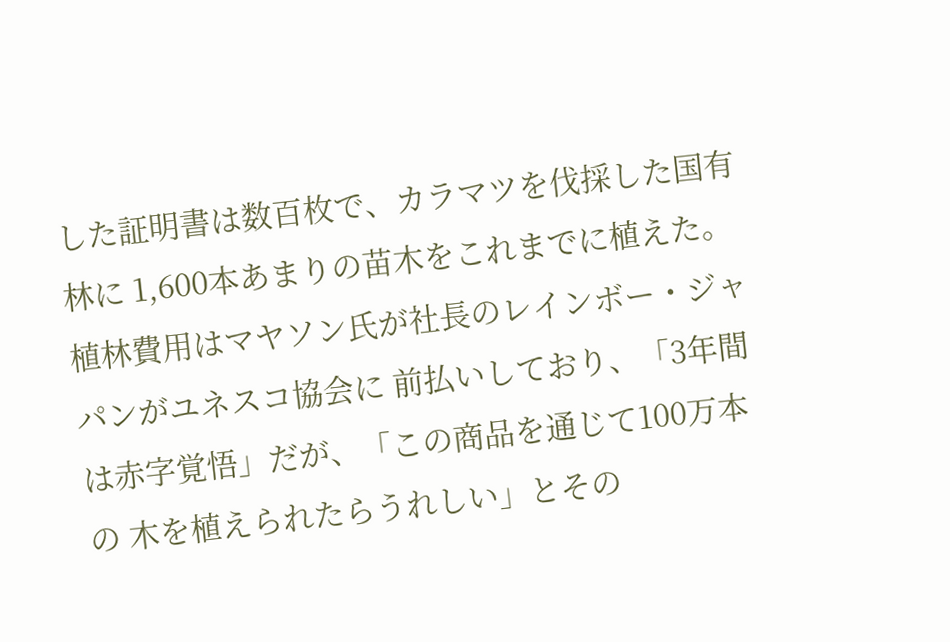した証明書は数百枚で、カラマツを伐採した国有林に 1,600本あまりの苗木をこれまでに植えた。 植林費用はマヤソン氏が社長のレインボー・ジャパンがユネスコ協会に 前払いしており、「3年間は赤字覚悟」だが、「この商品を通じて100万本の 木を植えられたらうれしい」とその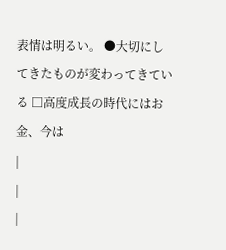表情は明るい。 ●大切にしてきたものが変わってきている □高度成長の時代にはお金、今は
|
|
|